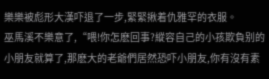樂樂被彪形大漢吓退了一步,緊緊揪着仇雅罕的衣服。
巫馬溪不樂意了,“喂!你怎麽回事?縱容自己的小孩欺負别的小朋友就算了,那麽大的老爺們居然恐吓小朋友,你有沒有素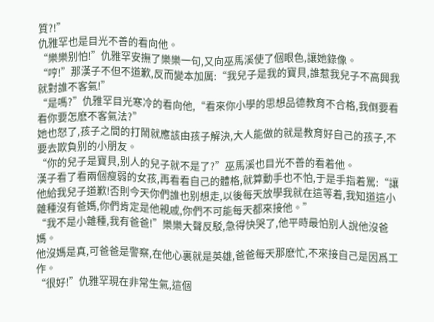質?!”
仇雅罕也是目光不善的看向他。
“樂樂别怕!”仇雅罕安撫了樂樂一句,又向巫馬溪使了個眼色,讓她錄像。
“哼!”那漢子不但不道歉,反而變本加厲:“我兒子是我的寶貝,誰惹我兒子不高興我就對誰不客氣!”
“是嗎?”仇雅罕目光寒冷的看向他,“看來你小學的思想品德教育不合格,我倒要看看你要怎麽不客氣法?”
她也怒了,孩子之間的打鬧就應該由孩子解決,大人能做的就是教育好自己的孩子,不要去欺負别的小朋友。
“你的兒子是寶貝,别人的兒子就不是了?”巫馬溪也目光不善的看着他。
漢子看了看兩個瘦弱的女孩,再看看自己的體格,就算動手也不怕,于是手指着罵:“讓他給我兒子道歉!否則今天你們誰也别想走,以後每天放學我就在這等着,我知道這小雜種沒有爸媽,你們肯定是他親戚,你們不可能每天都來接他。”
“我不是小雜種,我有爸爸!”樂樂大聲反駁,急得快哭了,他平時最怕别人說他沒爸媽。
他沒媽是真,可爸爸是警察,在他心裏就是英雄,爸爸每天那麽忙,不來接自己是因爲工作。
“很好!”仇雅罕現在非常生氣,這個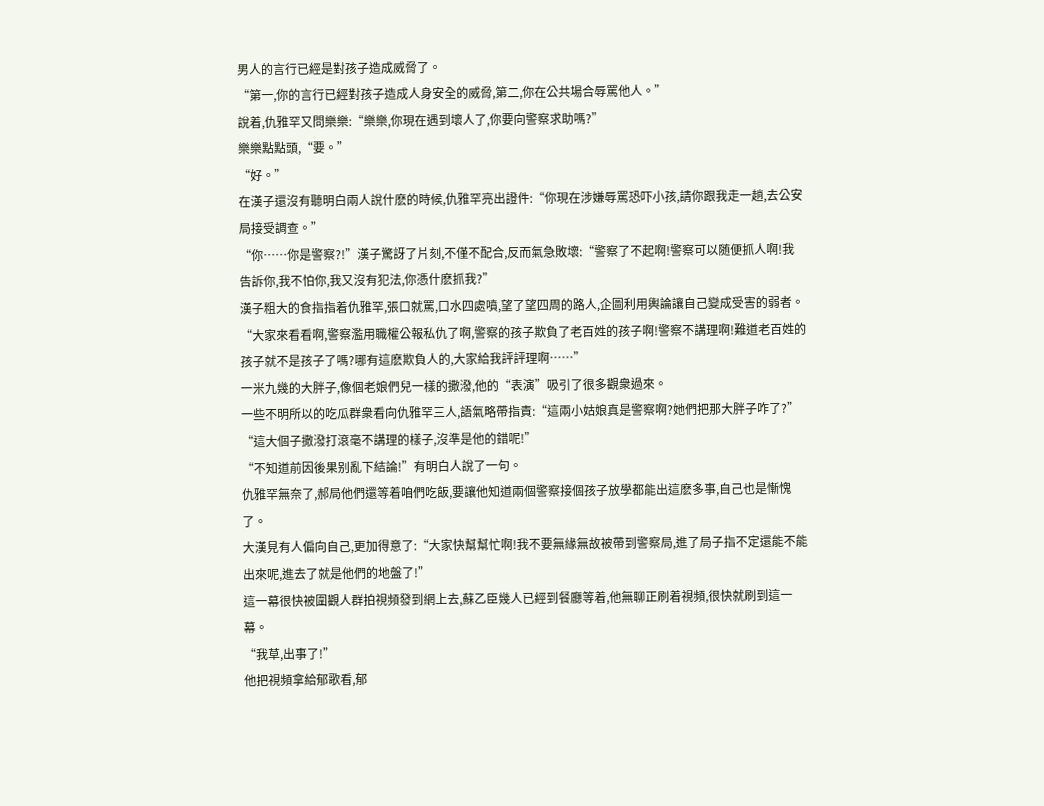男人的言行已經是對孩子造成威脅了。
“第一,你的言行已經對孩子造成人身安全的威脅,第二,你在公共場合辱罵他人。”
說着,仇雅罕又問樂樂:“樂樂,你現在遇到壞人了,你要向警察求助嗎?”
樂樂點點頭,“要。”
“好。”
在漢子還沒有聽明白兩人說什麽的時候,仇雅罕亮出證件:“你現在涉嫌辱罵恐吓小孩,請你跟我走一趟,去公安局接受調查。”
“你……你是警察?!”漢子驚訝了片刻,不僅不配合,反而氣急敗壞:“警察了不起啊!警察可以随便抓人啊!我告訴你,我不怕你,我又沒有犯法,你憑什麽抓我?”
漢子粗大的食指指着仇雅罕,張口就罵,口水四處噴,望了望四周的路人,企圖利用輿論讓自己變成受害的弱者。
“大家來看看啊,警察濫用職權公報私仇了啊,警察的孩子欺負了老百姓的孩子啊!警察不講理啊!難道老百姓的孩子就不是孩子了嗎?哪有這麽欺負人的,大家給我評評理啊……”
一米九幾的大胖子,像個老娘們兒一樣的撒潑,他的“表演”吸引了很多觀衆過來。
一些不明所以的吃瓜群衆看向仇雅罕三人,語氣略帶指責:“這兩小姑娘真是警察啊?她們把那大胖子咋了?”
“這大個子撒潑打滾毫不講理的樣子,沒準是他的錯呢!”
“不知道前因後果别亂下結論!”有明白人說了一句。
仇雅罕無奈了,郝局他們還等着咱們吃飯,要讓他知道兩個警察接個孩子放學都能出這麽多事,自己也是慚愧了。
大漢見有人偏向自己,更加得意了:“大家快幫幫忙啊!我不要無緣無故被帶到警察局,進了局子指不定還能不能出來呢,進去了就是他們的地盤了!”
這一幕很快被圍觀人群拍視頻發到網上去,蘇乙臣幾人已經到餐廳等着,他無聊正刷着視頻,很快就刷到這一幕。
“我草,出事了!”
他把視頻拿給郁歌看,郁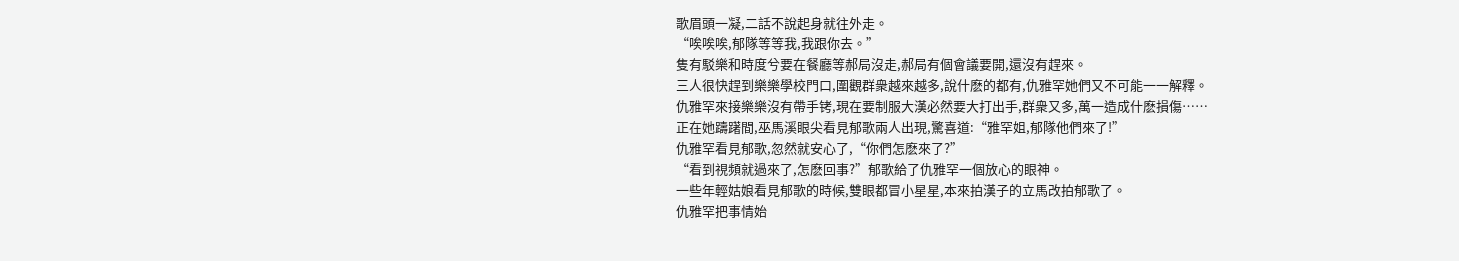歌眉頭一凝,二話不說起身就往外走。
“唉唉唉,郁隊等等我,我跟你去。”
隻有駁樂和時度兮要在餐廳等郝局沒走,郝局有個會議要開,還沒有趕來。
三人很快趕到樂樂學校門口,圍觀群衆越來越多,說什麽的都有,仇雅罕她們又不可能一一解釋。
仇雅罕來接樂樂沒有帶手铐,現在要制服大漢必然要大打出手,群衆又多,萬一造成什麽損傷……
正在她躊躇間,巫馬溪眼尖看見郁歌兩人出現,驚喜道:“雅罕姐,郁隊他們來了!”
仇雅罕看見郁歌,忽然就安心了,“你們怎麽來了?”
“看到視頻就過來了,怎麽回事?”郁歌給了仇雅罕一個放心的眼神。
一些年輕姑娘看見郁歌的時候,雙眼都冒小星星,本來拍漢子的立馬改拍郁歌了。
仇雅罕把事情始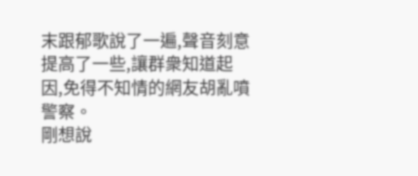末跟郁歌說了一遍,聲音刻意提高了一些,讓群衆知道起因,免得不知情的網友胡亂噴警察。
剛想說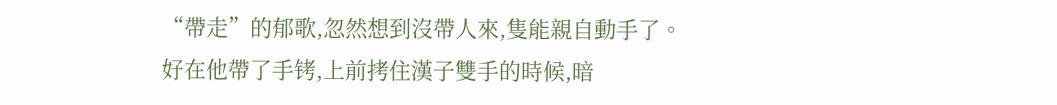“帶走”的郁歌,忽然想到沒帶人來,隻能親自動手了。
好在他帶了手铐,上前拷住漢子雙手的時候,暗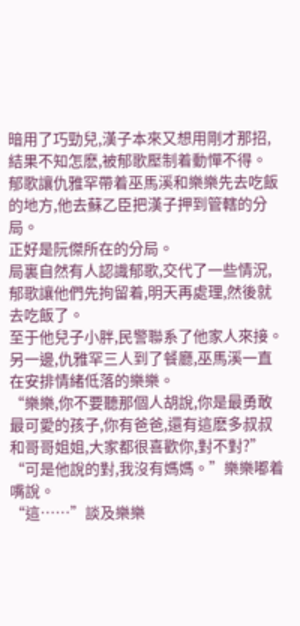暗用了巧勁兒,漢子本來又想用剛才那招,結果不知怎麽,被郁歌壓制着動憚不得。
郁歌讓仇雅罕帶着巫馬溪和樂樂先去吃飯的地方,他去蘇乙臣把漢子押到管轄的分局。
正好是阮傑所在的分局。
局裏自然有人認識郁歌,交代了一些情況,郁歌讓他們先拘留着,明天再處理,然後就去吃飯了。
至于他兒子小胖,民警聯系了他家人來接。
另一邊,仇雅罕三人到了餐廳,巫馬溪一直在安排情緒低落的樂樂。
“樂樂,你不要聽那個人胡說,你是最勇敢最可愛的孩子,你有爸爸,還有這麽多叔叔和哥哥姐姐,大家都很喜歡你,對不對?”
“可是他說的對,我沒有媽媽。”樂樂嘟着嘴說。
“這……”談及樂樂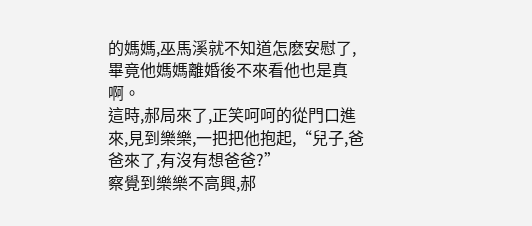的媽媽,巫馬溪就不知道怎麽安慰了,畢竟他媽媽離婚後不來看他也是真啊。
這時,郝局來了,正笑呵呵的從門口進來,見到樂樂,一把把他抱起,“兒子,爸爸來了,有沒有想爸爸?”
察覺到樂樂不高興,郝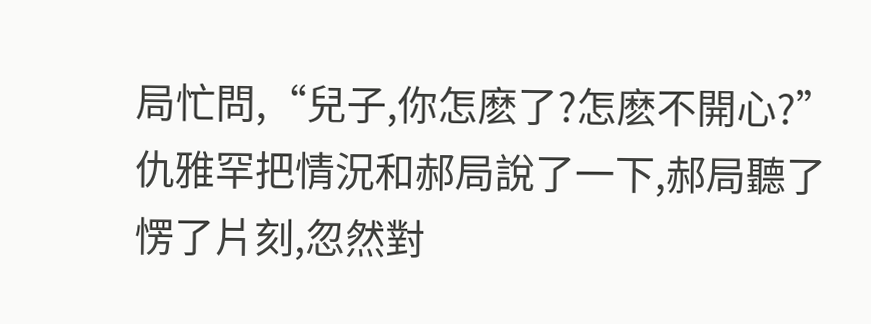局忙問,“兒子,你怎麽了?怎麽不開心?”
仇雅罕把情況和郝局說了一下,郝局聽了愣了片刻,忽然對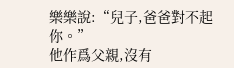樂樂說:“兒子,爸爸對不起你。”
他作爲父親,沒有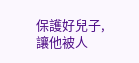保護好兒子,讓他被人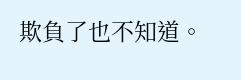欺負了也不知道。